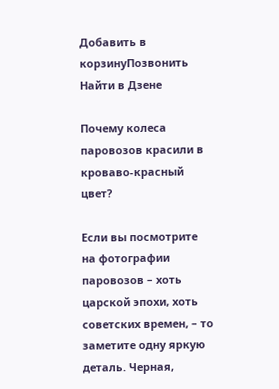Добавить в корзинуПозвонить
Найти в Дзене

Почему колеса паровозов красили в кроваво-красный цвет?

Если вы посмотрите на фотографии паровозов – хоть царской эпохи, хоть советских времен, – то заметите одну яркую деталь. Черная,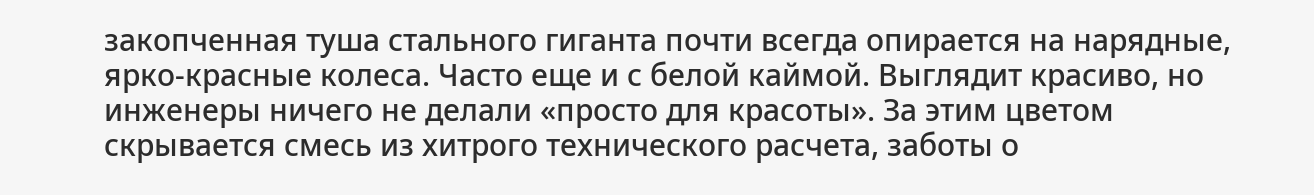закопченная туша стального гиганта почти всегда опирается на нарядные, ярко-красные колеса. Часто еще и с белой каймой. Выглядит красиво, но инженеры ничего не делали «просто для красоты». За этим цветом скрывается смесь из хитрого технического расчета, заботы о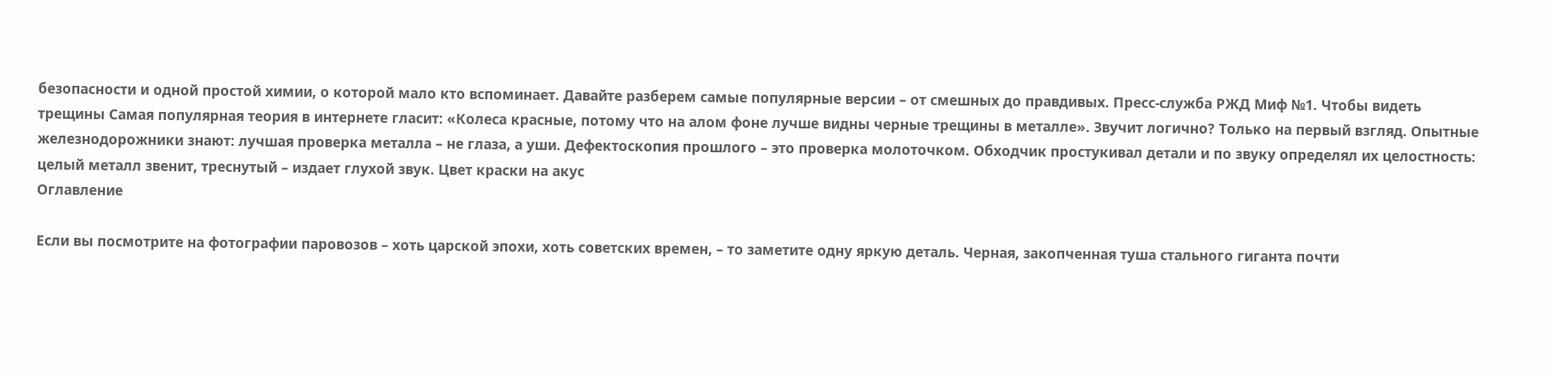безопасности и одной простой химии, о которой мало кто вспоминает. Давайте разберем самые популярные версии – от смешных до правдивых. Пресс-служба РЖД Миф №1. Чтобы видеть трещины Самая популярная теория в интернете гласит: «Колеса красные, потому что на алом фоне лучше видны черные трещины в металле». Звучит логично? Только на первый взгляд. Опытные железнодорожники знают: лучшая проверка металла – не глаза, а уши. Дефектоскопия прошлого – это проверка молоточком. Обходчик простукивал детали и по звуку определял их целостность: целый металл звенит, треснутый – издает глухой звук. Цвет краски на акус
Оглавление

Если вы посмотрите на фотографии паровозов – хоть царской эпохи, хоть советских времен, – то заметите одну яркую деталь. Черная, закопченная туша стального гиганта почти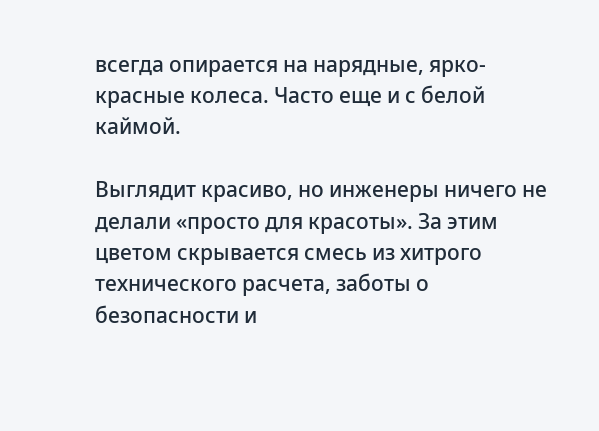всегда опирается на нарядные, ярко-красные колеса. Часто еще и с белой каймой.

Выглядит красиво, но инженеры ничего не делали «просто для красоты». За этим цветом скрывается смесь из хитрого технического расчета, заботы о безопасности и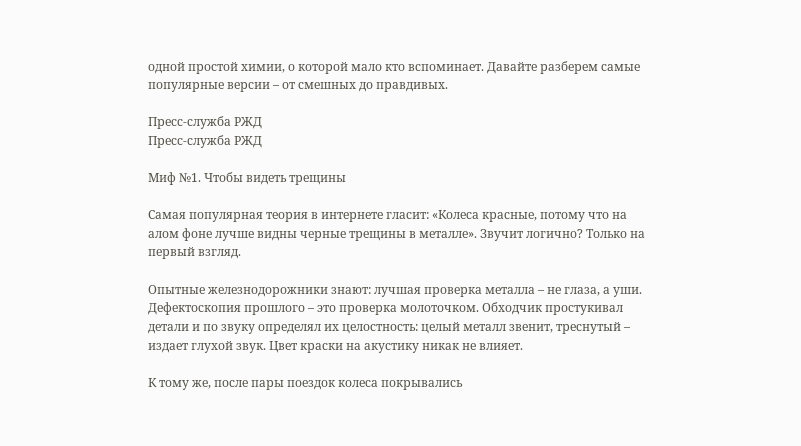одной простой химии, о которой мало кто вспоминает. Давайте разберем самые популярные версии – от смешных до правдивых.

Пресс-служба РЖД
Пресс-служба РЖД

Миф №1. Чтобы видеть трещины

Самая популярная теория в интернете гласит: «Колеса красные, потому что на алом фоне лучше видны черные трещины в металле». Звучит логично? Только на первый взгляд.

Опытные железнодорожники знают: лучшая проверка металла – не глаза, а уши. Дефектоскопия прошлого – это проверка молоточком. Обходчик простукивал детали и по звуку определял их целостность: целый металл звенит, треснутый – издает глухой звук. Цвет краски на акустику никак не влияет.

К тому же, после пары поездок колеса покрывались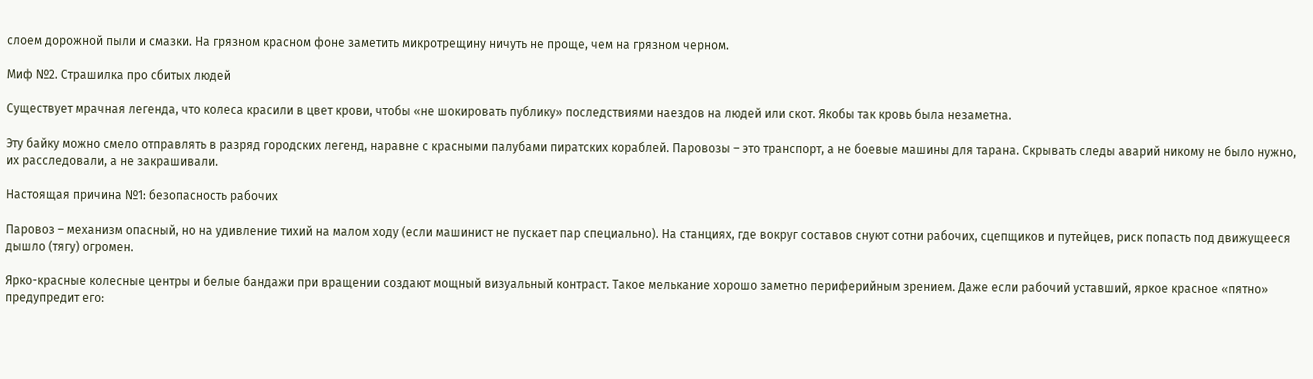слоем дорожной пыли и смазки. На грязном красном фоне заметить микротрещину ничуть не проще, чем на грязном черном.

Миф №2. Страшилка про сбитых людей

Существует мрачная легенда, что колеса красили в цвет крови, чтобы «не шокировать публику» последствиями наездов на людей или скот. Якобы так кровь была незаметна.

Эту байку можно смело отправлять в разряд городских легенд, наравне с красными палубами пиратских кораблей. Паровозы – это транспорт, а не боевые машины для тарана. Скрывать следы аварий никому не было нужно, их расследовали, а не закрашивали.

Настоящая причина №1: безопасность рабочих

Паровоз – механизм опасный, но на удивление тихий на малом ходу (если машинист не пускает пар специально). На станциях, где вокруг составов снуют сотни рабочих, сцепщиков и путейцев, риск попасть под движущееся дышло (тягу) огромен.

Ярко-красные колесные центры и белые бандажи при вращении создают мощный визуальный контраст. Такое мелькание хорошо заметно периферийным зрением. Даже если рабочий уставший, яркое красное «пятно» предупредит его: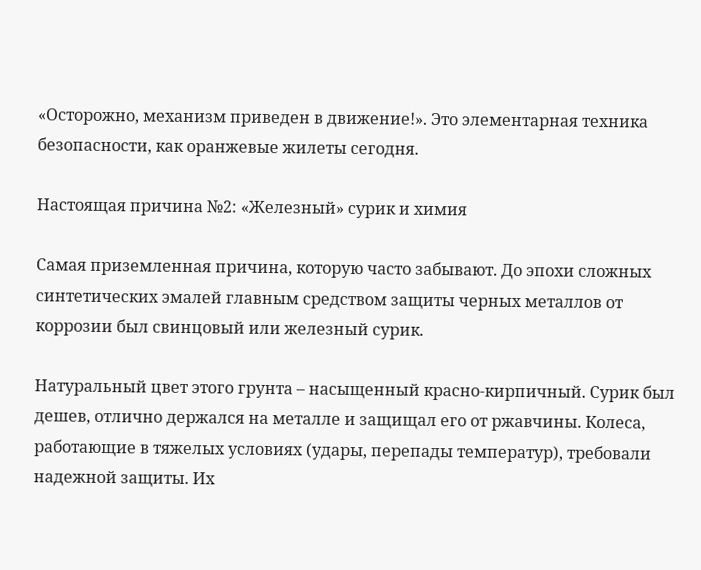«Осторожно, механизм приведен в движение!». Это элементарная техника безопасности, как оранжевые жилеты сегодня.

Настоящая причина №2: «Железный» сурик и химия

Самая приземленная причина, которую часто забывают. До эпохи сложных синтетических эмалей главным средством защиты черных металлов от коррозии был свинцовый или железный сурик.

Натуральный цвет этого грунта – насыщенный красно-кирпичный. Сурик был дешев, отлично держался на металле и защищал его от ржавчины. Колеса, работающие в тяжелых условиях (удары, перепады температур), требовали надежной защиты. Их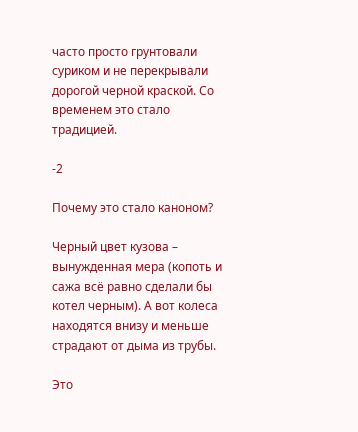часто просто грунтовали суриком и не перекрывали дорогой черной краской. Со временем это стало традицией.

-2

Почему это стало каноном?

Черный цвет кузова – вынужденная мера (копоть и сажа всё равно сделали бы котел черным). А вот колеса находятся внизу и меньше страдают от дыма из трубы.

Это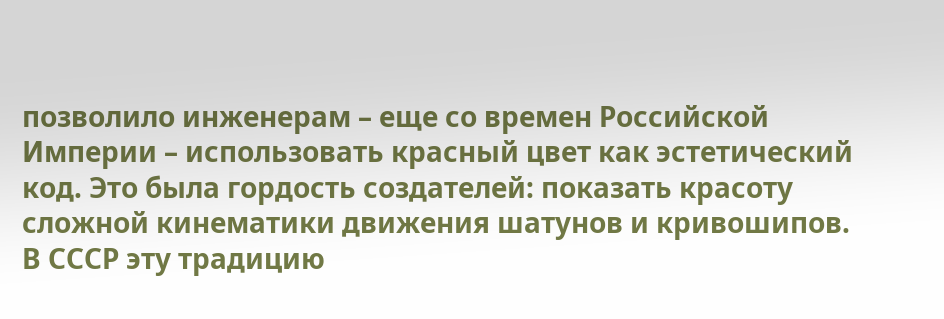позволило инженерам – еще со времен Российской Империи – использовать красный цвет как эстетический код. Это была гордость создателей: показать красоту сложной кинематики движения шатунов и кривошипов. В СССР эту традицию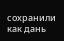сохранили как дань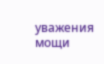уважения мощи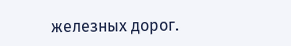железных дорог.